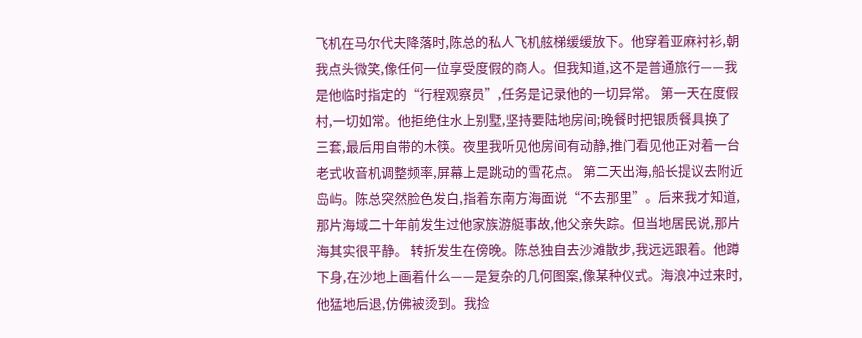飞机在马尔代夫降落时,陈总的私人飞机舷梯缓缓放下。他穿着亚麻衬衫,朝我点头微笑,像任何一位享受度假的商人。但我知道,这不是普通旅行——我是他临时指定的“行程观察员”,任务是记录他的一切异常。 第一天在度假村,一切如常。他拒绝住水上别墅,坚持要陆地房间;晚餐时把银质餐具换了三套,最后用自带的木筷。夜里我听见他房间有动静,推门看见他正对着一台老式收音机调整频率,屏幕上是跳动的雪花点。 第二天出海,船长提议去附近岛屿。陈总突然脸色发白,指着东南方海面说“不去那里”。后来我才知道,那片海域二十年前发生过他家族游艇事故,他父亲失踪。但当地居民说,那片海其实很平静。 转折发生在傍晚。陈总独自去沙滩散步,我远远跟着。他蹲下身,在沙地上画着什么——是复杂的几何图案,像某种仪式。海浪冲过来时,他猛地后退,仿佛被烫到。我捡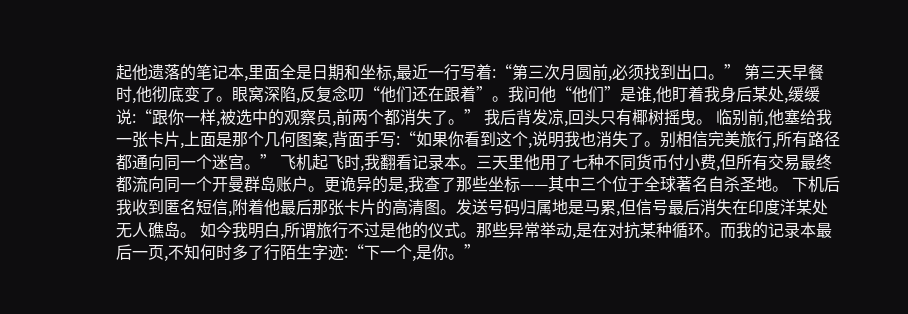起他遗落的笔记本,里面全是日期和坐标,最近一行写着:“第三次月圆前,必须找到出口。” 第三天早餐时,他彻底变了。眼窝深陷,反复念叨“他们还在跟着”。我问他“他们”是谁,他盯着我身后某处,缓缓说:“跟你一样,被选中的观察员,前两个都消失了。” 我后背发凉,回头只有椰树摇曳。 临别前,他塞给我一张卡片,上面是那个几何图案,背面手写:“如果你看到这个,说明我也消失了。别相信完美旅行,所有路径都通向同一个迷宫。” 飞机起飞时,我翻看记录本。三天里他用了七种不同货币付小费,但所有交易最终都流向同一个开曼群岛账户。更诡异的是,我查了那些坐标——其中三个位于全球著名自杀圣地。 下机后我收到匿名短信,附着他最后那张卡片的高清图。发送号码归属地是马累,但信号最后消失在印度洋某处无人礁岛。 如今我明白,所谓旅行不过是他的仪式。那些异常举动,是在对抗某种循环。而我的记录本最后一页,不知何时多了行陌生字迹:“下一个,是你。”